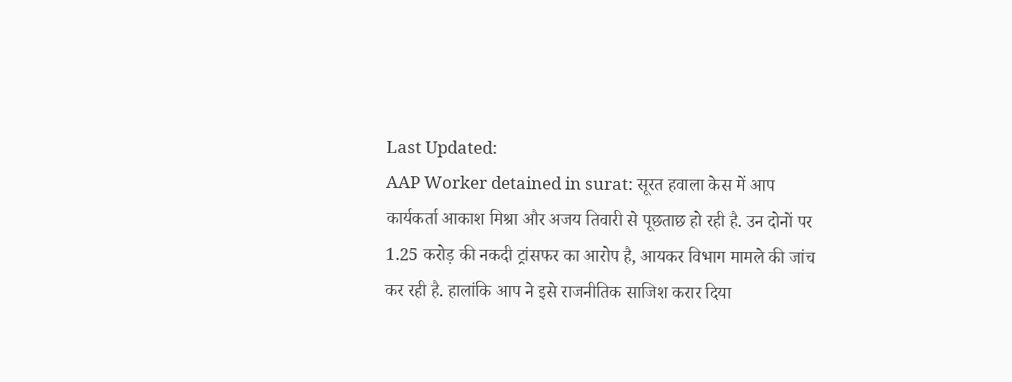Last Updated:
AAP Worker detained in surat: सूरत हवाला केस में आप कार्यकर्ता आकाश मिश्रा और अजय तिवारी से पूछताछ हो रही है. उन दोनों पर 1.25 करोड़ की नकदी ट्रांसफर का आरोप है, आयकर विभाग मामले की जांच कर रही है. हालांकि आप ने इसे राजनीतिक साजिश करार दिया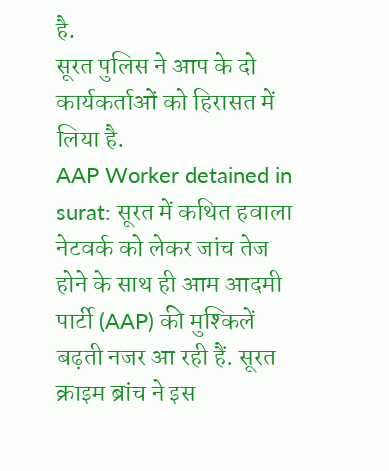है.
सूरत पुलिस ने आप के दो कार्यकर्ताओं को हिरासत में लिया है.
AAP Worker detained in surat: सूरत में कथित हवाला नेटवर्क को लेकर जांच तेज होने के साथ ही आम आदमी पार्टी (AAP) की मुश्किलें बढ़ती नजर आ रही हैं. सूरत क्राइम ब्रांच ने इस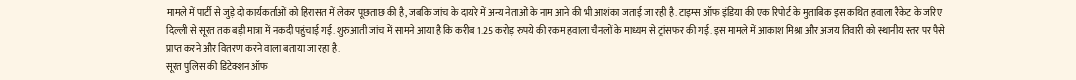मामले में पार्टी से जुड़े दो कार्यकर्ताओं को हिरासत में लेकर पूछताछ की है, जबकि जांच के दायरे में अन्य नेताओं के नाम आने की भी आशंका जताई जा रही है. टाइम्स ऑफ इंडिया की एक रिपोर्ट के मुताबिक इस कथित हवाला रैकेट के जरिए दिल्ली से सूरत तक बड़ी मात्रा में नकदी पहुंचाई गई. शुरुआती जांच में सामने आया है कि करीब 1.25 करोड़ रुपये की रकम हवाला चैनलों के माध्यम से ट्रांसफर की गई. इस मामले में आकाश मिश्रा और अजय तिवारी को स्थानीय स्तर पर पैसे प्राप्त करने और वितरण करने वाला बताया जा रहा है.
सूरत पुलिस की डिटेक्शन ऑफ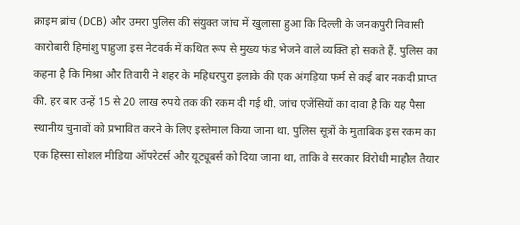क्राइम ब्रांच (DCB) और उमरा पुलिस की संयुक्त जांच में खुलासा हुआ कि दिल्ली के जनकपुरी निवासी कारोबारी हिमांशु पाहुजा इस नेटवर्क में कथित रूप से मुख्य फंड भेजने वाले व्यक्ति हो सकते हैं. पुलिस का कहना है कि मिश्रा और तिवारी ने शहर के महिधरपुरा इलाके की एक अंगड़िया फर्म से कई बार नकदी प्राप्त की. हर बार उन्हें 15 से 20 लाख रुपये तक की रकम दी गई थी. जांच एजेंसियों का दावा है कि यह पैसा स्थानीय चुनावों को प्रभावित करने के लिए इस्तेमाल किया जाना था. पुलिस सूत्रों के मुताबिक इस रकम का एक हिस्सा सोशल मीडिया ऑपरेटर्स और यूट्यूबर्स को दिया जाना था, ताकि वे सरकार विरोधी माहौल तैयार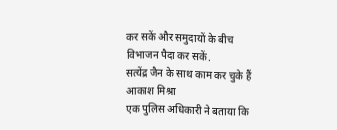कर सकें और समुदायों के बीच विभाजन पैदा कर सकें.
सत्येंद्र जैन के साथ काम कर चुके हैं आकाश मिश्रा
एक पुलिस अधिकारी ने बताया कि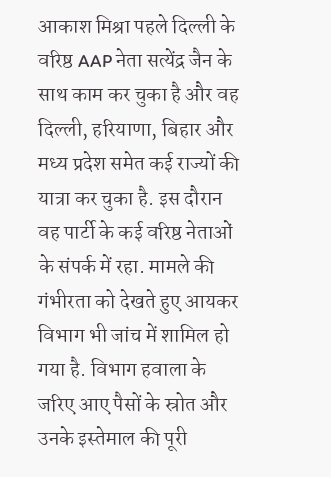आकाश मिश्रा पहले दिल्ली के वरिष्ठ AAP नेता सत्येंद्र जैन के साथ काम कर चुका है और वह दिल्ली, हरियाणा, बिहार और मध्य प्रदेश समेत कई राज्यों की यात्रा कर चुका है. इस दौरान वह पार्टी के कई वरिष्ठ नेताओं के संपर्क में रहा. मामले की गंभीरता को देखते हुए आयकर विभाग भी जांच में शामिल हो गया है. विभाग हवाला के जरिए आए पैसों के स्रोत और उनके इस्तेमाल की पूरी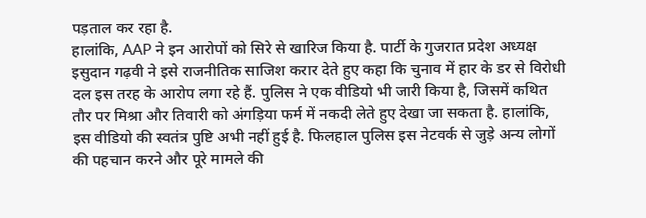पड़ताल कर रहा है.
हालांकि, AAP ने इन आरोपों को सिरे से खारिज किया है. पार्टी के गुजरात प्रदेश अध्यक्ष इसुदान गढ़वी ने इसे राजनीतिक साजिश करार देते हुए कहा कि चुनाव में हार के डर से विरोधी दल इस तरह के आरोप लगा रहे हैं. पुलिस ने एक वीडियो भी जारी किया है, जिसमें कथित तौर पर मिश्रा और तिवारी को अंगड़िया फर्म में नकदी लेते हुए देखा जा सकता है. हालांकि, इस वीडियो की स्वतंत्र पुष्टि अभी नहीं हुई है. फिलहाल पुलिस इस नेटवर्क से जुड़े अन्य लोगों की पहचान करने और पूरे मामले की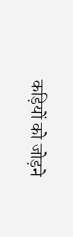कड़ियों को जोड़ने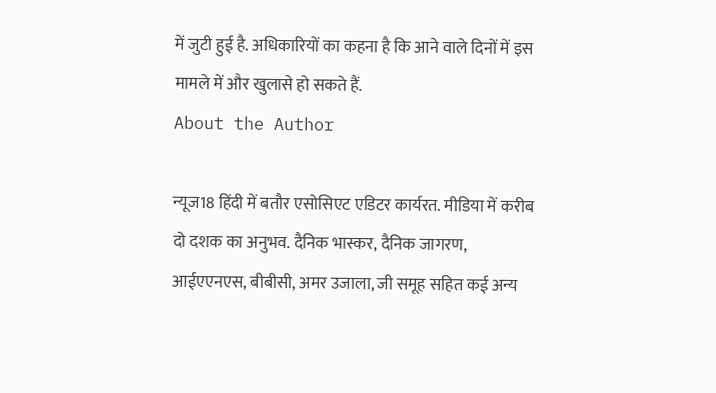में जुटी हुई है. अधिकारियों का कहना है कि आने वाले दिनों में इस मामले में और खुलासे हो सकते हैं.
About the Author

न्यूज18 हिंदी में बतौर एसोसिएट एडिटर कार्यरत. मीडिया में करीब दो दशक का अनुभव. दैनिक भास्कर, दैनिक जागरण, आईएएनएस, बीबीसी, अमर उजाला, जी समूह सहित कई अन्य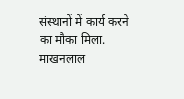संस्थानों में कार्य करने का मौका मिला. माखनलाल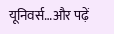यूनिवर्स…और पढ़ें